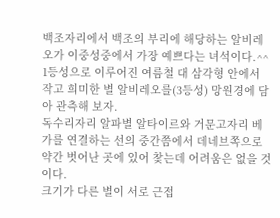백조자리에서 백조의 부리에 해당하는 알비레오가 이중성중에서 가장 예쁘다는 녀석이다.^^ 1등성으로 이루어진 여름철 대 삼각형 안에서 작고 희미한 별 알비레오를(3등성) 망원경에 담아 관측해 보자.
독수리자리 알파별 알타이르와 거문고자리 베가를 연결하는 선의 중간쯤에서 데네브쪽으로 약간 벗어난 곳에 있어 찿는데 어려움은 없을 것이다.
크기가 다른 별이 서로 근접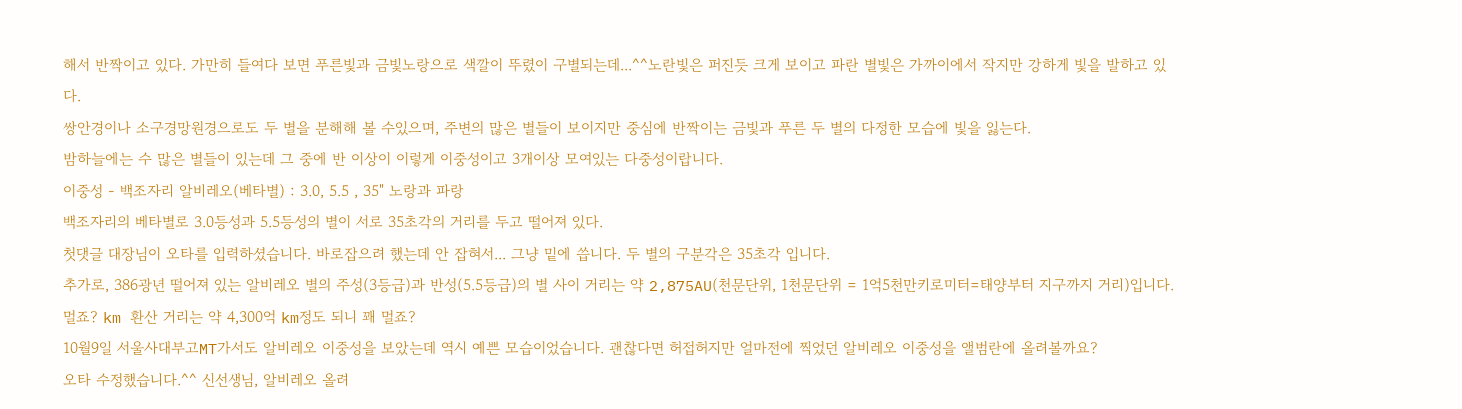해서 반짝이고 있다. 가만히 들여다 보면 푸른빛과 금빛노랑으로 색깔이 뚜렸이 구별되는데...^^노란빛은 퍼진듯 크게 보이고 파란 별빛은 가까이에서 작지만 강하게 빛을 발하고 있다.
쌍안경이나 소구경망원경으로도 두 별을 분해해 볼 수있으며, 주변의 많은 별들이 보이지만 중심에 반짝이는 금빛과 푸른 두 별의 다정한 모습에 빛을 잃는다.
밤하늘에는 수 많은 별들이 있는데 그 중에 반 이상이 이렇게 이중성이고 3개이상 모여있는 다중성이랍니다.
이중성 - 백조자리 알비레오(베타별) : 3.0, 5.5 , 35" 노랑과 파랑
백조자리의 베타별로 3.0등성과 5.5등성의 별이 서로 35초각의 거리를 두고 떨어져 있다.
첫댓글 대장님이 오타를 입력하셨습니다. 바로잡으려 했는데 안 잡혀서... 그냥 밑에 씁니다. 두 별의 구분각은 35초각 입니다.
추가로, 386광년 떨어져 있는 알비레오 별의 주성(3등급)과 반성(5.5등급)의 별 사이 거리는 약 2,875AU(천문단위, 1천문단위 = 1억5천만키로미터=태양부터 지구까지 거리)입니다. 멀죠? km 환산 거리는 약 4,300억 km정도 되니 꽤 멀죠?
10월9일 서울사대부고MT가서도 알비레오 이중성을 보았는데 역시 예쁜 모습이었습니다. 괜찮다면 허접허지만 얼마전에 찍었던 알비레오 이중성을 앨범란에 올려볼까요?
오타 수정했습니다.^^ 신선생님, 알비레오 올려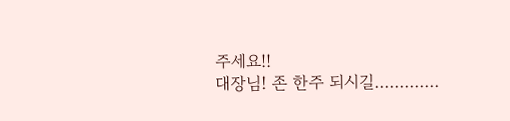주세요!!
대장님! 존 한주 되시길.............